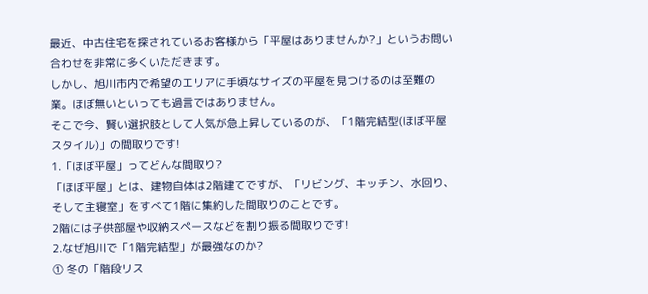最近、中古住宅を探されているお客様から「平屋はありませんか?」というお問い合わせを非常に多くいただきます。
しかし、旭川市内で希望のエリアに手頃なサイズの平屋を見つけるのは至難の業。ほぼ無いといっても過言ではありません。
そこで今、賢い選択肢として人気が急上昇しているのが、「1階完結型(ほぼ平屋スタイル)」の間取りです!
1.「ほぼ平屋」ってどんな間取り?
「ほぼ平屋」とは、建物自体は2階建てですが、「リビング、キッチン、水回り、そして主寝室」をすべて1階に集約した間取りのことです。
2階には子供部屋や収納スペースなどを割り振る間取りです!
2.なぜ旭川で「1階完結型」が最強なのか?
① 冬の「階段リス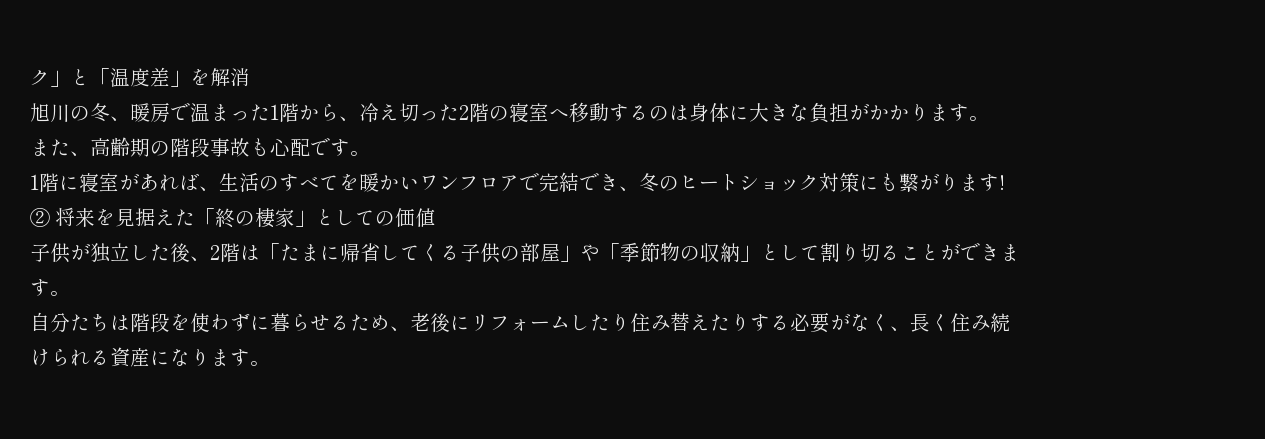ク」と「温度差」を解消
旭川の冬、暖房で温まった1階から、冷え切った2階の寝室へ移動するのは身体に大きな負担がかかります。
また、高齢期の階段事故も心配です。
1階に寝室があれば、生活のすべてを暖かいワンフロアで完結でき、冬のヒートショック対策にも繋がります!
② 将来を見据えた「終の棲家」としての価値
子供が独立した後、2階は「たまに帰省してくる子供の部屋」や「季節物の収納」として割り切ることができます。
自分たちは階段を使わずに暮らせるため、老後にリフォームしたり住み替えたりする必要がなく、長く住み続けられる資産になります。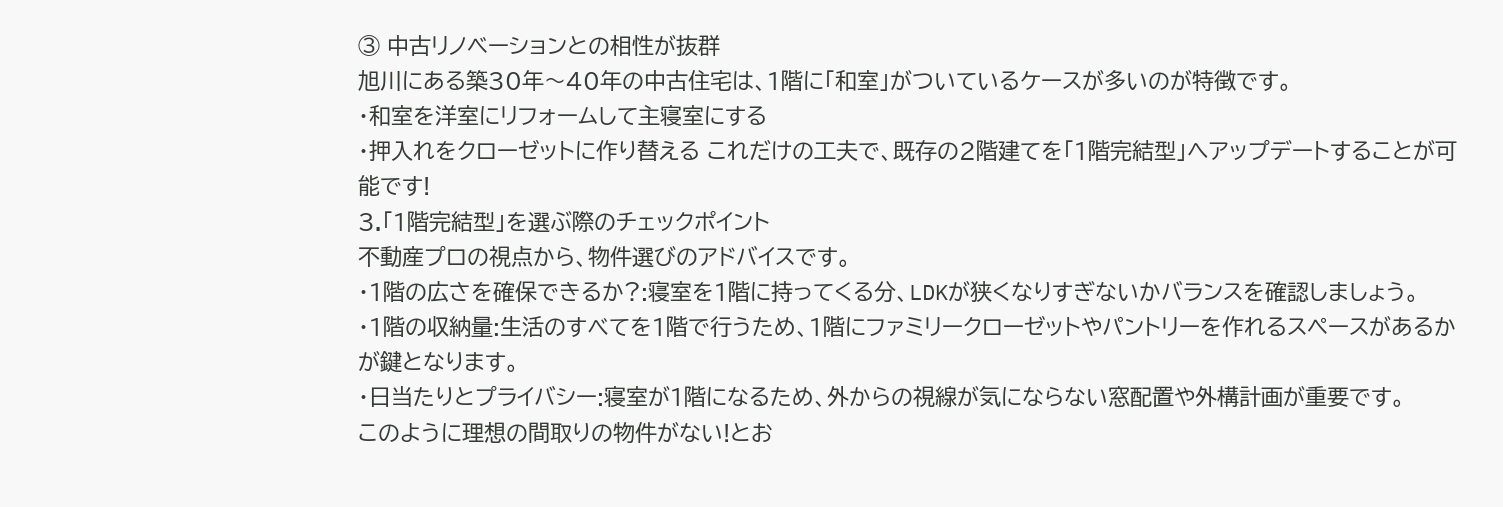③ 中古リノベーションとの相性が抜群
旭川にある築30年〜40年の中古住宅は、1階に「和室」がついているケースが多いのが特徴です。
・和室を洋室にリフォームして主寝室にする
・押入れをクローゼットに作り替える これだけの工夫で、既存の2階建てを「1階完結型」へアップデートすることが可能です!
3.「1階完結型」を選ぶ際のチェックポイント
不動産プロの視点から、物件選びのアドバイスです。
・1階の広さを確保できるか?:寝室を1階に持ってくる分、LDKが狭くなりすぎないかバランスを確認しましょう。
・1階の収納量:生活のすべてを1階で行うため、1階にファミリークローゼットやパントリーを作れるスペースがあるかが鍵となります。
・日当たりとプライバシー:寝室が1階になるため、外からの視線が気にならない窓配置や外構計画が重要です。
このように理想の間取りの物件がない!とお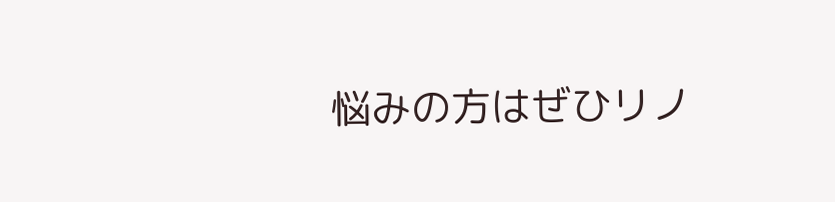悩みの方はぜひリノ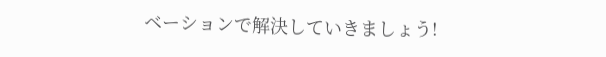ベーションで解決していきましょう!